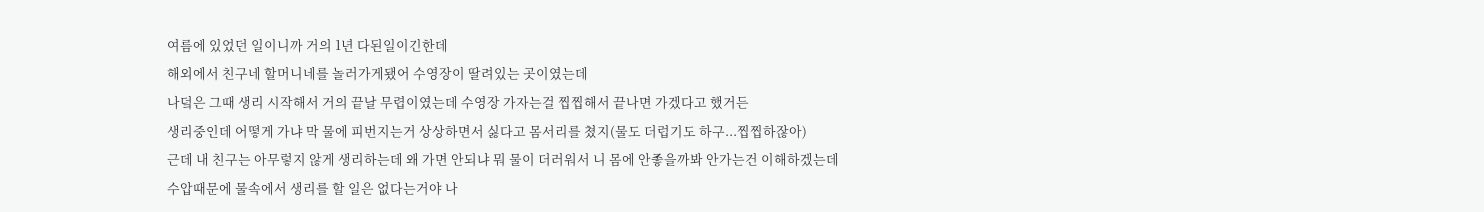여름에 있었던 일이니까 거의 1년 다된일이긴한데
해외에서 친구네 할머니네를 놀러가게됐어 수영장이 딸려있는 곳이였는데
나덬은 그때 생리 시작해서 거의 끝날 무렵이였는데 수영장 가자는걸 찝찝해서 끝나면 가겠다고 했거든
생리중인데 어떻게 가냐 막 물에 피번지는거 상상하면서 싫다고 몸서리를 쳤지(물도 더럽기도 하구...찝찝하잖아)
근데 내 친구는 아무렇지 않게 생리하는데 왜 가면 안되냐 뭐 물이 더러워서 니 몸에 안좋을까봐 안가는건 이해하겠는데
수압때문에 물속에서 생리를 할 일은 없다는거야 나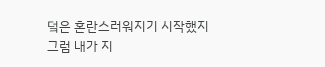덬은 혼란스러워지기 시작했지
그럼 내가 지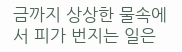금까지 상상한 물속에서 피가 번지는 일은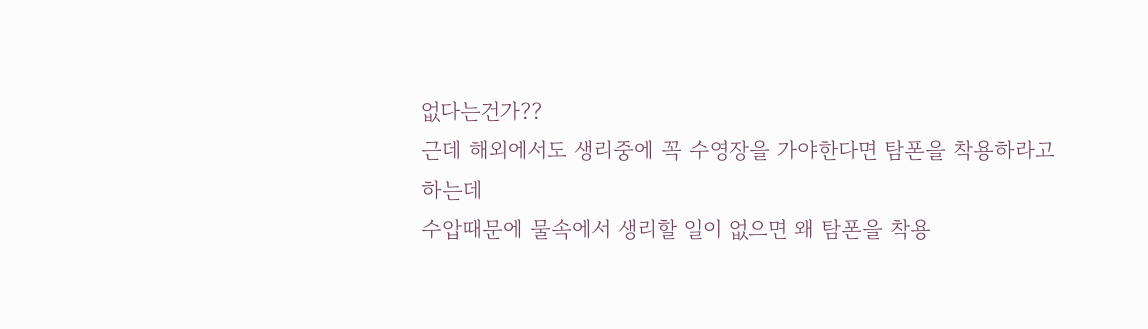없다는건가??
근데 해외에서도 생리중에 꼭 수영장을 가야한다면 탐폰을 착용하라고 하는데
수압때문에 물속에서 생리할 일이 없으면 왜 탐폰을 착용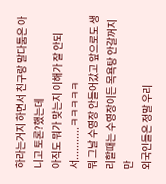하라는거지 하면서 친구랑 말다툼은 아니고 토론?했는데
아직도 뭐가 맞는지 이해가 잘 안되서...........ㅋㅋㅋㅋㅋ
뭐 그날 수영장 안들어갔고 앞으로도 생리할때는 수영장이든 목욕탕 안갈꺼지만
외국인들은 정말 우리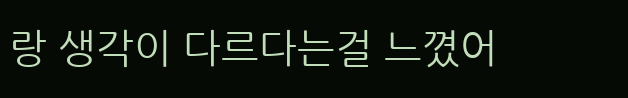랑 생각이 다르다는걸 느꼈어